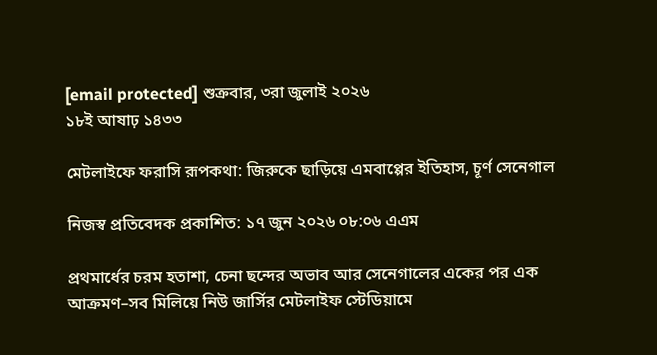[email protected] শুক্রবার, ৩রা জুলাই ২০২৬
১৮ই আষাঢ় ১৪৩৩

মেটলাইফে ফরাসি রূপকথা: জিরুকে ছাড়িয়ে এমবাপ্পের ইতিহাস, চূর্ণ সেনেগাল

নিজস্ব প্রতিবেদক প্রকাশিত: ১৭ জুন ২০২৬ ০৮:০৬ এএম

প্রথমার্ধের চরম হতাশা, চেনা ছন্দের অভাব আর সেনেগালের একের পর এক আক্রমণ–সব মিলিয়ে নিউ জার্সির মেটলাইফ স্টেডিয়ামে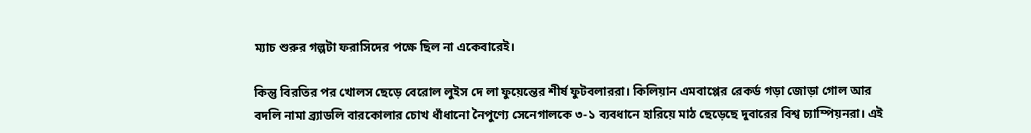ম্যাচ শুরুর গল্পটা ফরাসিদের পক্ষে ছিল না একেবারেই।

কিন্তু বিরতির পর খোলস ছেড়ে বেরোল লুইস দে লা ফুয়েন্তের শীর্ষ ফুটবলাররা। কিলিয়ান এমবাপ্পের রেকর্ড গড়া জোড়া গোল আর বদলি নামা ব্র্যাডলি বারকোলার চোখ ধাঁধানো নৈপুণ্যে সেনেগালকে ৩-১ ব্যবধানে হারিয়ে মাঠ ছেড়েছে দুবারের বিশ্ব চ্যাম্পিয়নরা। এই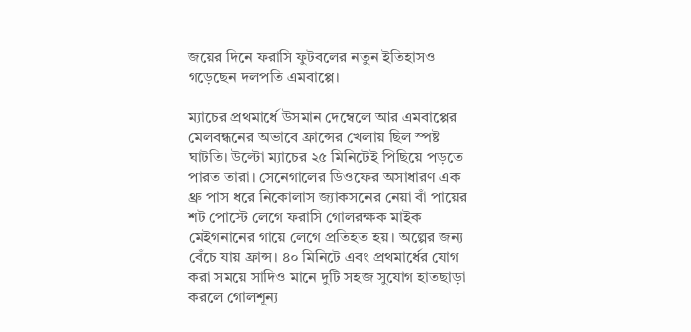জয়ের দিনে ফরাসি ফুটবলের নতুন ইতিহাসও গড়েছেন দলপতি এমবাপ্পে।

ম্যাচের প্রথমার্ধে উসমান দেম্বেলে আর এমবাপ্পের মেলবন্ধনের অভাবে ফ্রান্সের খেলায় ছিল স্পষ্ট ঘাটতি। উল্টো ম্যাচের ২৫ মিনিটেই পিছিয়ে পড়তে পারত তারা। সেনেগালের ডিওফের অসাধারণ এক থ্রু পাস ধরে নিকোলাস জ্যাকসনের নেয়া বাঁ পায়ের শট পোস্টে লেগে ফরাসি গোলরক্ষক মাইক মেইগনানের গায়ে লেগে প্রতিহত হয়। অল্পের জন্য বেঁচে যায় ফ্রান্স। ৪০ মিনিটে এবং প্রথমার্ধের যোগ করা সময়ে সাদিও মানে দুটি সহজ সুযোগ হাতছাড়া করলে গোলশূন্য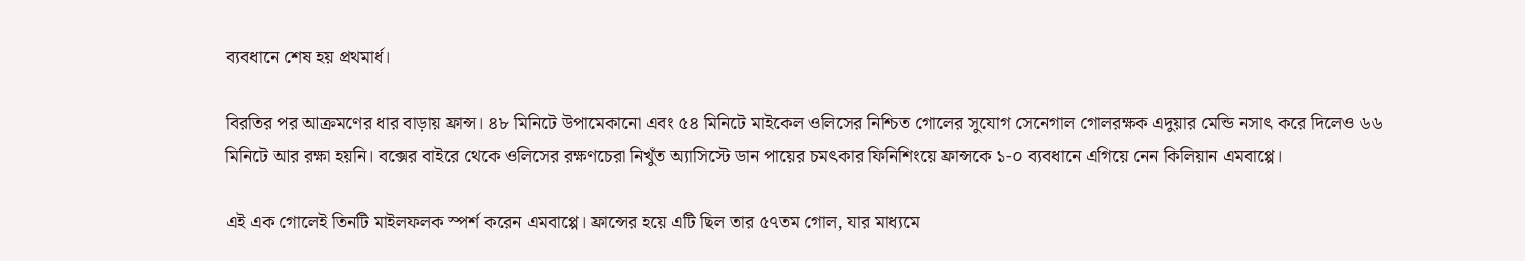ব্যবধানে শেষ হয় প্রথমার্ধ।

বিরতির পর আক্রমণের ধার বাড়ায় ফ্রান্স। ৪৮ মিনিটে উপামেকানো এবং ৫৪ মিনিটে মাইকেল ওলিসের নিশ্চিত গোলের সুযোগ সেনেগাল গোলরক্ষক এদুয়ার মেন্ডি নসাৎ করে দিলেও ৬৬ মিনিটে আর রক্ষা হয়নি। বক্সের বাইরে থেকে ওলিসের রক্ষণচেরা নিখুঁত অ্যাসিস্টে ডান পায়ের চমৎকার ফিনিশিংয়ে ফ্রান্সকে ১-০ ব্যবধানে এগিয়ে নেন কিলিয়ান এমবাপ্পে।

এই এক গোলেই তিনটি মাইলফলক স্পর্শ করেন এমবাপ্পে। ফ্রান্সের হয়ে এটি ছিল তার ৫৭তম গোল, যার মাধ্যমে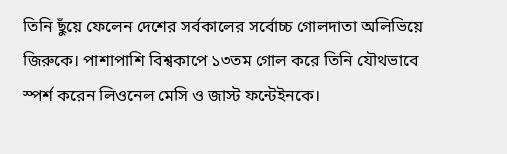তিনি ছুঁয়ে ফেলেন দেশের সর্বকালের সর্বোচ্চ গোলদাতা অলিভিয়ে জিরুকে। পাশাপাশি বিশ্বকাপে ১৩তম গোল করে তিনি যৌথভাবে স্পর্শ করেন লিওনেল মেসি ও জাস্ট ফন্টেইনকে।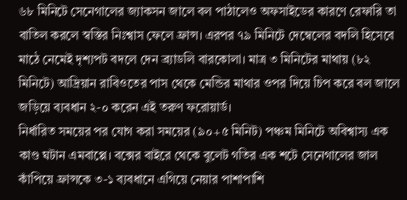৬৮ মিনিটে সেনেগালের জ্যাকসন জালে বল পাঠালেও অফসাইডের কারণে রেফারি তা বাতিল করলে স্বস্তির নিঃশ্বাস ফেলে ফ্রান্স। এরপর ৭৯ মিনিটে দেম্বেলের বদলি হিসেবে মাঠে নেমেই দৃশ্যপট বদলে দেন ব্র্যাডলি বারকোলা। মাত্র ৩ মিনিটের মাথায় (৮২ মিনিটে) আদ্রিয়ান রাবিওতের পাস থেকে মেন্ডির মাথার ওপর দিয়ে চিপ করে বল জালে জড়িয়ে ব্যবধান ২-০ করেন এই তরুণ ফরোয়ার্ড।
নির্ধারিত সময়ের পর যোগ করা সময়ের (৯০+৫ মিনিট) পঞ্চম মিনিটে অবিশ্বাস্য এক কাণ্ড ঘটান এমবাপ্পে। বক্সের বাইরে থেকে বুলেট গতির এক শটে সেনেগালের জাল কাঁপিয়ে ফ্রান্সকে ৩-১ ব্যবধানে এগিয়ে নেয়ার পাশাপাশি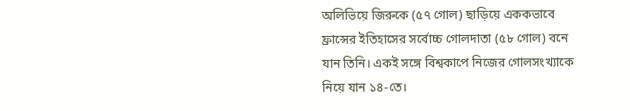অলিভিয়ে জিরুকে (৫৭ গোল) ছাড়িয়ে এককভাবে ফ্রান্সের ইতিহাসের সর্বোচ্চ গোলদাতা (৫৮ গোল) বনে যান তিনি। একই সঙ্গে বিশ্বকাপে নিজের গোলসংখ্যাকে নিয়ে যান ১৪-তে।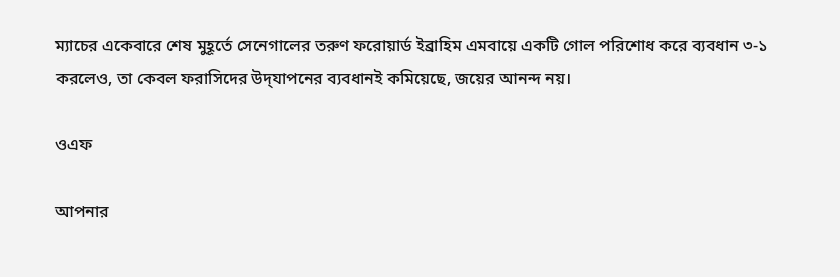ম্যাচের একেবারে শেষ মুহূর্তে সেনেগালের তরুণ ফরোয়ার্ড ইব্রাহিম এমবায়ে একটি গোল পরিশোধ করে ব্যবধান ৩-১ করলেও, তা কেবল ফরাসিদের উদ্‌যাপনের ব্যবধানই কমিয়েছে, জয়ের আনন্দ নয়।

ওএফ

আপনার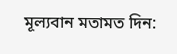মূল্যবান মতামত দিন: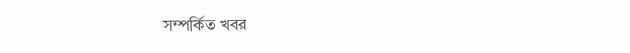সম্পর্কিত খবর